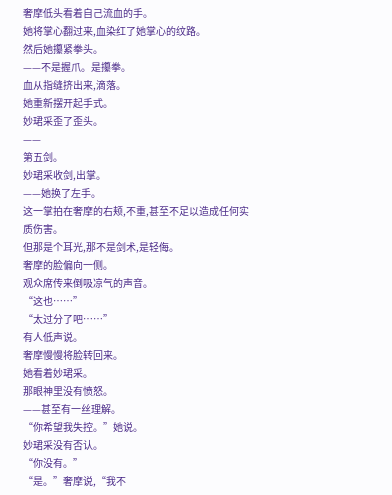奢摩低头看着自己流血的手。
她将掌心翻过来,血染红了她掌心的纹路。
然后她攥紧拳头。
——不是握爪。是攥拳。
血从指缝挤出来,滴落。
她重新摆开起手式。
妙珺采歪了歪头。
——
第五剑。
妙珺采收剑,出掌。
——她换了左手。
这一掌拍在奢摩的右颊,不重,甚至不足以造成任何实质伤害。
但那是个耳光,那不是剑术,是轻侮。
奢摩的脸偏向一侧。
观众席传来倒吸凉气的声音。
“这也……”
“太过分了吧……”
有人低声说。
奢摩慢慢将脸转回来。
她看着妙珺采。
那眼神里没有愤怒。
——甚至有一丝理解。
“你希望我失控。”她说。
妙珺采没有否认。
“你没有。”
“是。”奢摩说,“我不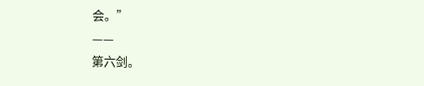会。”
——
第六剑。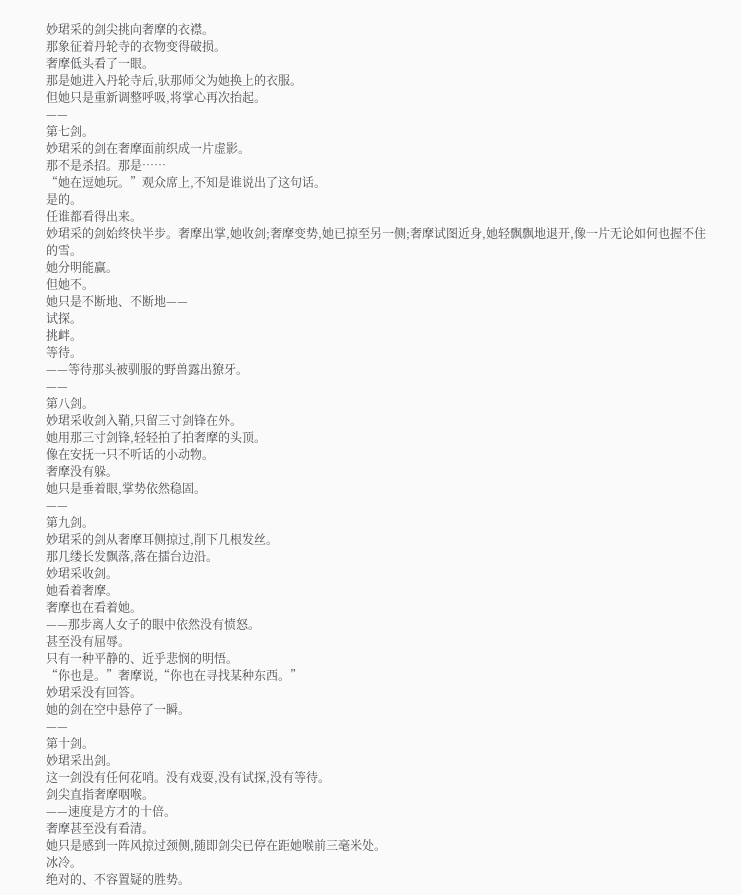妙珺采的剑尖挑向奢摩的衣襟。
那象征着丹轮寺的衣物变得破损。
奢摩低头看了一眼。
那是她进入丹轮寺后,驮那师父为她换上的衣服。
但她只是重新调整呼吸,将掌心再次抬起。
——
第七剑。
妙珺采的剑在奢摩面前织成一片虚影。
那不是杀招。那是……
“她在逗她玩。”观众席上,不知是谁说出了这句话。
是的。
任谁都看得出来。
妙珺采的剑始终快半步。奢摩出掌,她收剑;奢摩变势,她已掠至另一侧;奢摩试图近身,她轻飘飘地退开,像一片无论如何也握不住的雪。
她分明能赢。
但她不。
她只是不断地、不断地——
试探。
挑衅。
等待。
——等待那头被驯服的野兽露出獠牙。
——
第八剑。
妙珺采收剑入鞘,只留三寸剑锋在外。
她用那三寸剑锋,轻轻拍了拍奢摩的头顶。
像在安抚一只不听话的小动物。
奢摩没有躲。
她只是垂着眼,掌势依然稳固。
——
第九剑。
妙珺采的剑从奢摩耳侧掠过,削下几根发丝。
那几缕长发飘落,落在擂台边沿。
妙珺采收剑。
她看着奢摩。
奢摩也在看着她。
——那步离人女子的眼中依然没有愤怒。
甚至没有屈辱。
只有一种平静的、近乎悲悯的明悟。
“你也是。”奢摩说,“你也在寻找某种东西。”
妙珺采没有回答。
她的剑在空中悬停了一瞬。
——
第十剑。
妙珺采出剑。
这一剑没有任何花哨。没有戏耍,没有试探,没有等待。
剑尖直指奢摩咽喉。
——速度是方才的十倍。
奢摩甚至没有看清。
她只是感到一阵风掠过颈侧,随即剑尖已停在距她喉前三毫米处。
冰冷。
绝对的、不容置疑的胜势。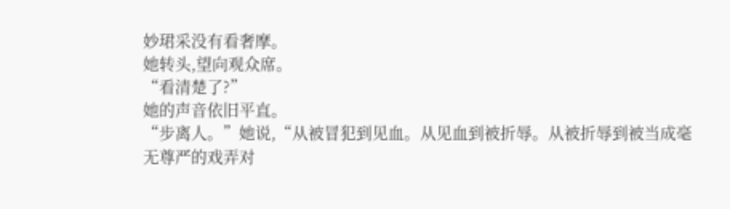妙珺采没有看奢摩。
她转头,望向观众席。
“看清楚了?”
她的声音依旧平直。
“步离人。”她说,“从被冒犯到见血。从见血到被折辱。从被折辱到被当成毫无尊严的戏弄对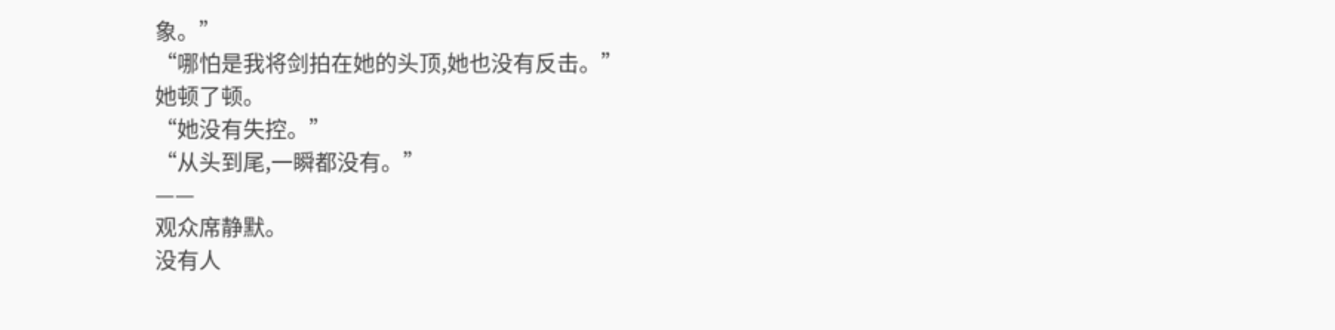象。”
“哪怕是我将剑拍在她的头顶,她也没有反击。”
她顿了顿。
“她没有失控。”
“从头到尾,一瞬都没有。”
——
观众席静默。
没有人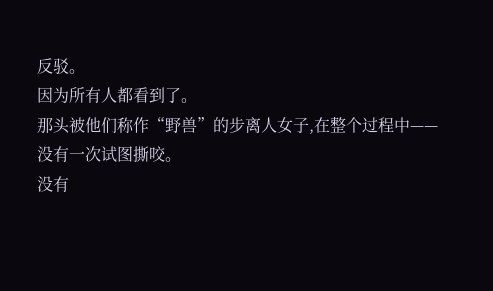反驳。
因为所有人都看到了。
那头被他们称作“野兽”的步离人女子,在整个过程中——
没有一次试图撕咬。
没有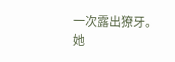一次露出獠牙。
她